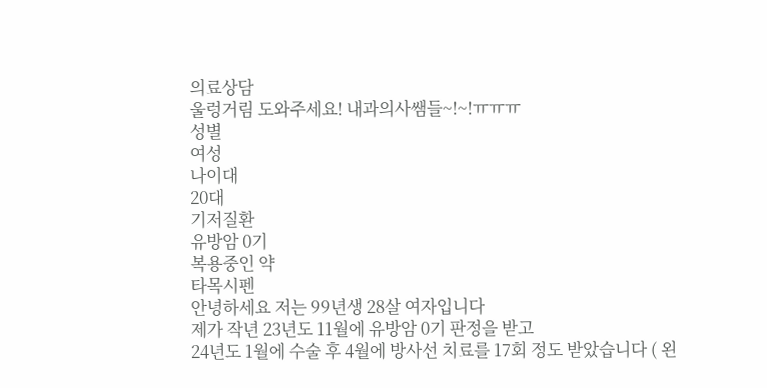의료상담
울렁거림 도와주세요! 내과의사쌤들~!~!ㅠㅠㅠ
성별
여성
나이대
20대
기저질환
유방암 0기
복용중인 약
타목시펜
안녕하세요 저는 99년생 28살 여자입니다
제가 작년 23년도 11월에 유방암 0기 판정을 받고
24년도 1월에 수술 후 4월에 방사선 치료를 17회 정도 받았습니다 ( 왼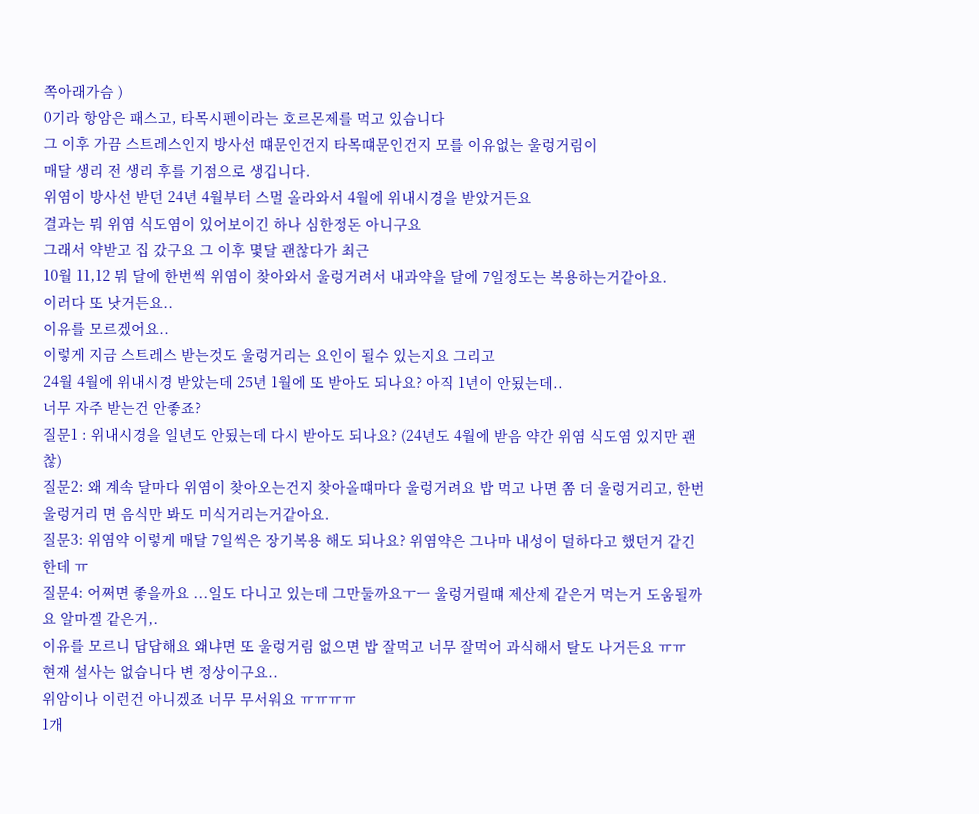쪽아래가슴 )
0기라 항암은 패스고, 타목시펜이라는 호르몬제를 먹고 있습니다
그 이후 가끔 스트레스인지 방사선 떄문인건지 타목떄문인건지 모를 이유없는 울렁거림이
매달 생리 전 생리 후를 기점으로 생깁니다.
위염이 방사선 받던 24년 4월부터 스멀 올라와서 4월에 위내시경을 받았거든요
결과는 뭐 위염 식도염이 있어보이긴 하나 심한정돈 아니구요
그래서 약받고 집 갔구요 그 이후 몇달 괜찮다가 최근
10월 11,12 뭐 달에 한번씩 위염이 찾아와서 울렁거려서 내과약을 달에 7일정도는 복용하는거같아요.
이러다 또 낫거든요..
이유를 모르겠어요..
이렇게 지금 스트레스 받는것도 울렁거리는 요인이 될수 있는지요 그리고
24월 4월에 위내시경 받았는데 25년 1월에 또 받아도 되나요? 아직 1년이 안됬는데..
너무 자주 받는건 안좋죠?
질문1 : 위내시경을 일년도 안됬는데 다시 받아도 되나요? (24년도 4월에 받음 약간 위염 식도염 있지만 괜찮)
질문2: 왜 계속 달마다 위염이 찾아오는건지 찾아올떄마다 울렁거려요 밥 먹고 나면 쫌 더 울렁거리고, 한번 울렁거리 면 음식만 봐도 미식거리는거같아요.
질문3: 위염약 이렇게 매달 7일씩은 장기복용 해도 되나요? 위염약은 그나마 내성이 덜하다고 했던거 같긴한데 ㅠ
질문4: 어쩌면 좋을까요 ...일도 다니고 있는데 그만둘까요ㅜㅡ 울렁거릴떄 제산제 같은거 먹는거 도움될까요 알마겔 같은거,.
이유를 모르니 답답해요 왜냐면 또 울렁거림 없으면 밥 잘먹고 너무 잘먹어 과식해서 탈도 나거든요 ㅠㅠ
현재 설사는 없습니다 변 정상이구요..
위암이나 이런건 아니겠죠 너무 무서워요 ㅠㅠㅠㅠ
1개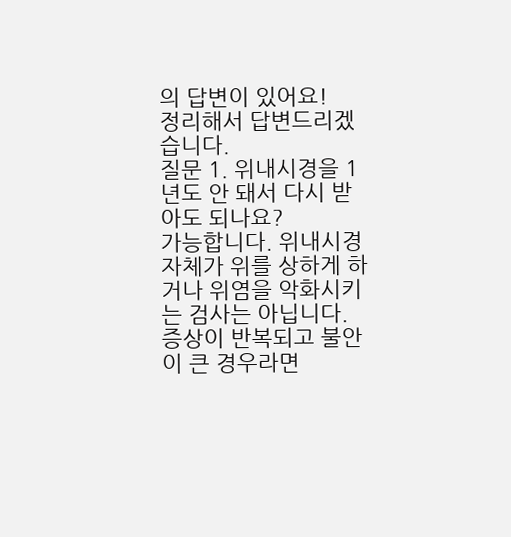의 답변이 있어요!
정리해서 답변드리겠습니다.
질문 1. 위내시경을 1년도 안 돼서 다시 받아도 되나요?
가능합니다. 위내시경 자체가 위를 상하게 하거나 위염을 악화시키는 검사는 아닙니다. 증상이 반복되고 불안이 큰 경우라면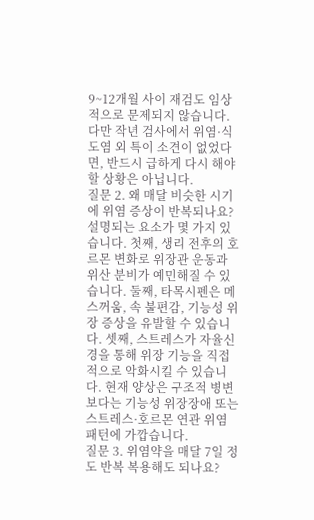9~12개월 사이 재검도 임상적으로 문제되지 않습니다. 다만 작년 검사에서 위염·식도염 외 특이 소견이 없었다면, 반드시 급하게 다시 해야 할 상황은 아닙니다.
질문 2. 왜 매달 비슷한 시기에 위염 증상이 반복되나요?
설명되는 요소가 몇 가지 있습니다. 첫째, 생리 전후의 호르몬 변화로 위장관 운동과 위산 분비가 예민해질 수 있습니다. 둘째, 타목시펜은 메스꺼움, 속 불편감, 기능성 위장 증상을 유발할 수 있습니다. 셋째, 스트레스가 자율신경을 통해 위장 기능을 직접적으로 악화시킬 수 있습니다. 현재 양상은 구조적 병변보다는 기능성 위장장애 또는 스트레스·호르몬 연관 위염 패턴에 가깝습니다.
질문 3. 위염약을 매달 7일 정도 반복 복용해도 되나요?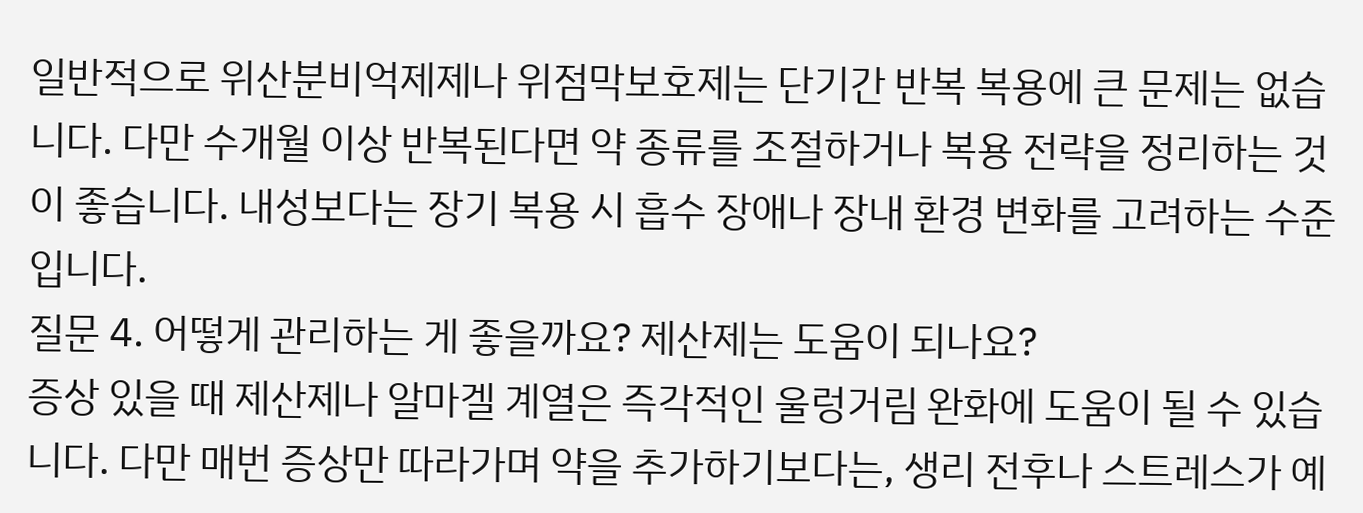일반적으로 위산분비억제제나 위점막보호제는 단기간 반복 복용에 큰 문제는 없습니다. 다만 수개월 이상 반복된다면 약 종류를 조절하거나 복용 전략을 정리하는 것이 좋습니다. 내성보다는 장기 복용 시 흡수 장애나 장내 환경 변화를 고려하는 수준입니다.
질문 4. 어떻게 관리하는 게 좋을까요? 제산제는 도움이 되나요?
증상 있을 때 제산제나 알마겔 계열은 즉각적인 울렁거림 완화에 도움이 될 수 있습니다. 다만 매번 증상만 따라가며 약을 추가하기보다는, 생리 전후나 스트레스가 예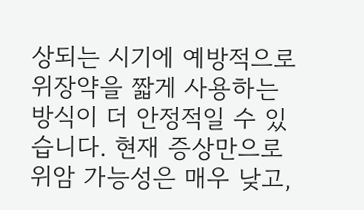상되는 시기에 예방적으로 위장약을 짧게 사용하는 방식이 더 안정적일 수 있습니다. 현재 증상만으로 위암 가능성은 매우 낮고,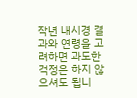작년 내시경 결과와 연령을 고려하면 과도한 걱정은 하지 않으셔도 됩니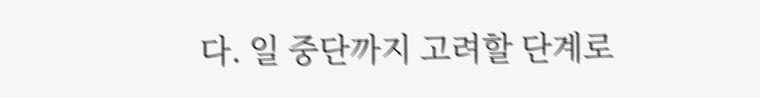다. 일 중단까지 고려할 단계로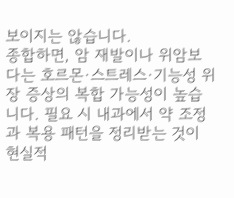보이지는 않습니다.
종합하면, 암 재발이나 위암보다는 호르몬·스트레스·기능성 위장 증상의 복합 가능성이 높습니다. 필요 시 내과에서 약 조정과 복용 패턴을 정리받는 것이 현실적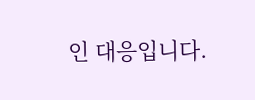인 대응입니다.